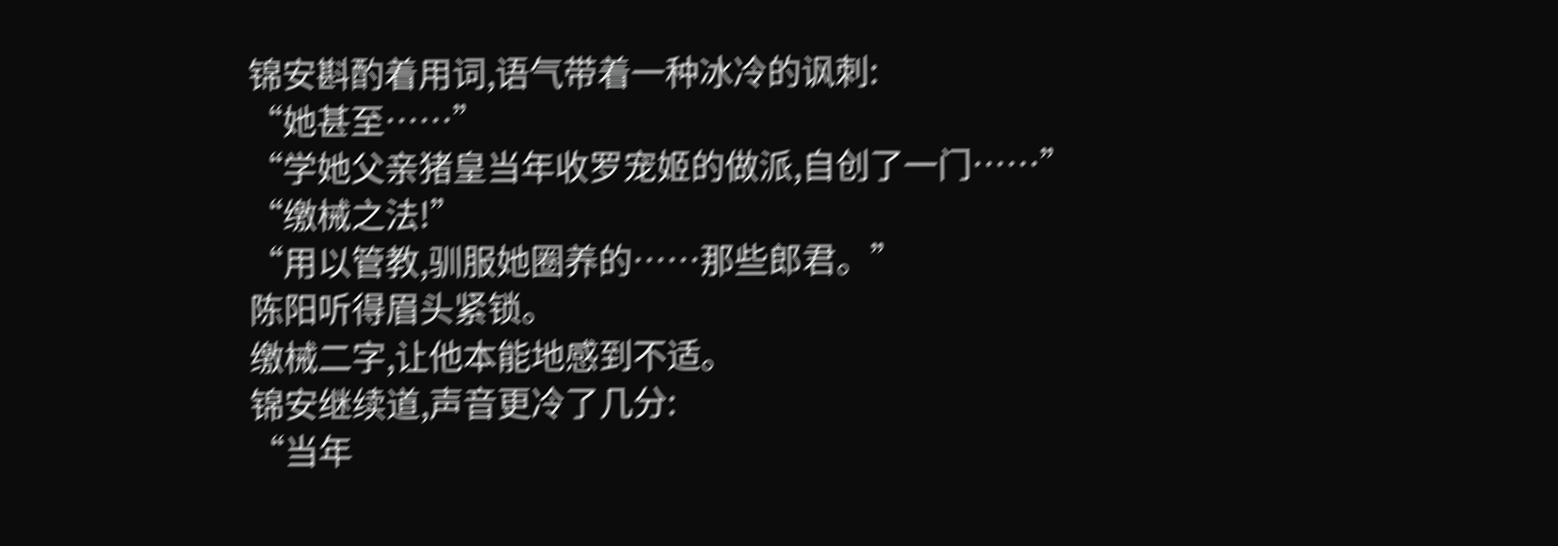锦安斟酌着用词,语气带着一种冰冷的讽刺:
“她甚至……”
“学她父亲猪皇当年收罗宠姬的做派,自创了一门……”
“缴械之法!”
“用以管教,驯服她圈养的……那些郎君。”
陈阳听得眉头紧锁。
缴械二字,让他本能地感到不适。
锦安继续道,声音更冷了几分:
“当年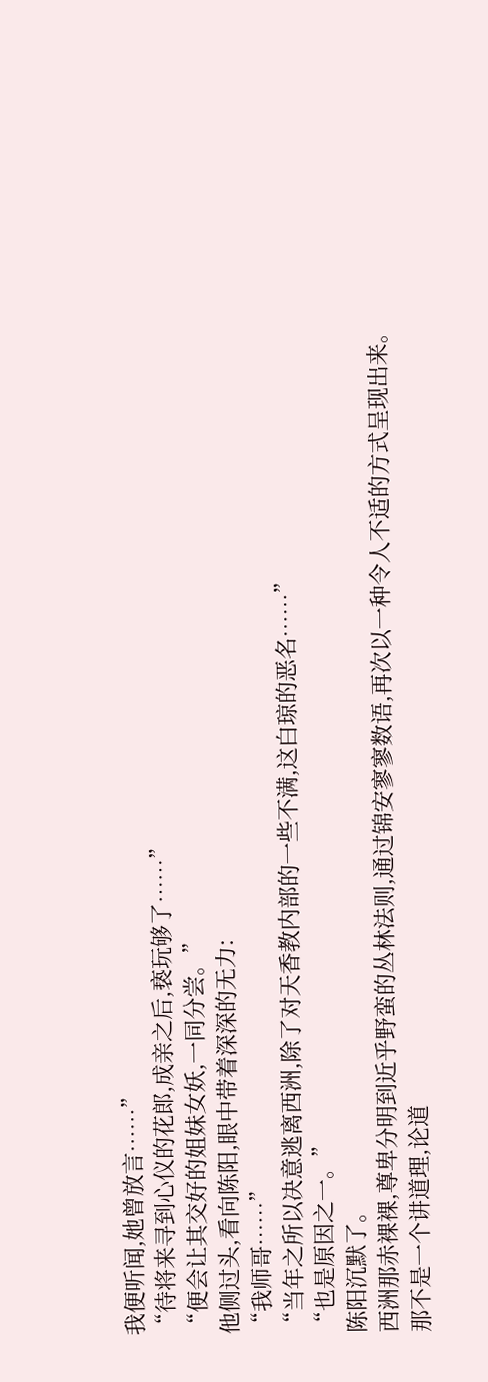我便听闻,她曾放言……”
“待将来寻到心仪的花郎,成亲之后,亵玩够了……”
“便会让其交好的姐妹女妖,一同分尝。”
他侧过头,看向陈阳,眼中带着深深的无力:
“我师哥……”
“当年之所以决意逃离西洲,除了对天香教内部的一些不满,这白琼的恶名……”
“也是原因之一。”
陈阳沉默了。
西洲那赤裸裸,尊卑分明到近乎野蛮的丛林法则,通过锦安寥寥数语,再次以一种令人不适的方式呈现出来。
那不是一个讲道理,论道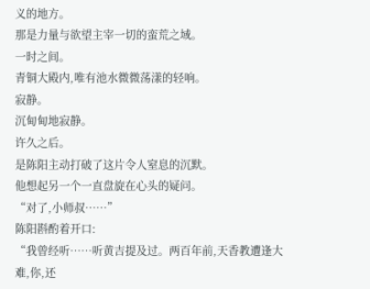义的地方。
那是力量与欲望主宰一切的蛮荒之域。
一时之间。
青铜大殿内,唯有池水微微荡漾的轻响。
寂静。
沉甸甸地寂静。
许久之后。
是陈阳主动打破了这片令人窒息的沉默。
他想起另一个一直盘旋在心头的疑问。
“对了,小师叔……”
陈阳斟酌着开口:
“我曾经听……听黄吉提及过。两百年前,天香教遭逢大难,你,还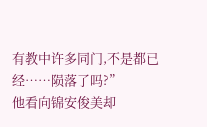有教中许多同门,不是都已经……陨落了吗?”
他看向锦安俊美却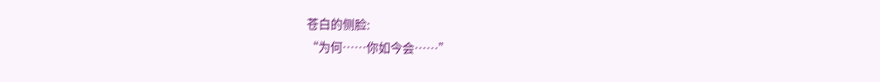苍白的侧脸:
“为何……你如今会……”